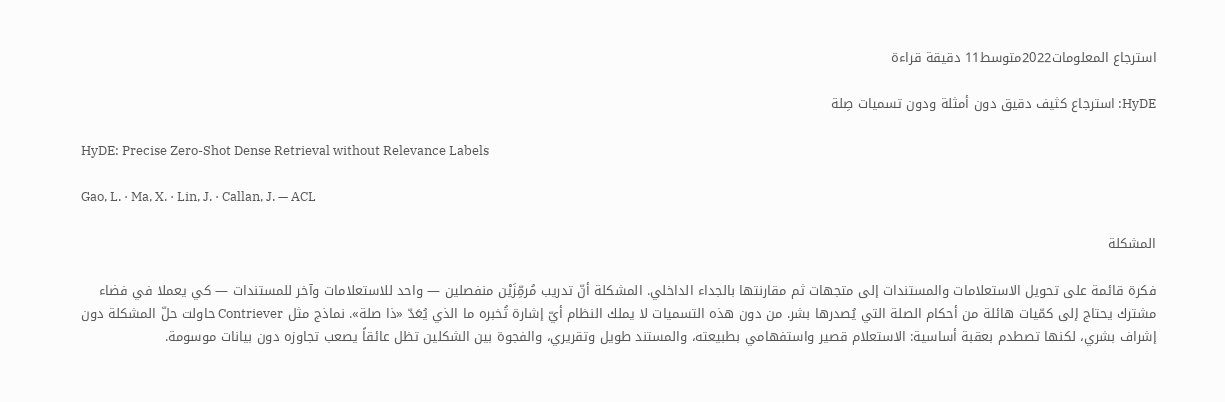استرجاع المعلومات2022متوسط11 دقيقة قراءة

HyDE: استرجاع كثيف دقيق دون أمثلة ودون تسميات صِلة

HyDE: Precise Zero-Shot Dense Retrieval without Relevance Labels

Gao, L. · Ma, X. · Lin, J. · Callan, J. — ACL

المشكلة

فكرة قائمة على تحويل الاستعلامات والمستندات إلى متجهات ثم مقارنتها بالجداء الداخلي. المشكلة أنّ تدريب مُرمِّزَيْن منفصلين — واحد للاستعلامات وآخر للمستندات — كي يعملا في فضاء مشترك يحتاج إلى كمّيات هائلة من أحكام الصلة التي يُصدرها بشر. من دون هذه التسميات لا يملك النظام أيّ إشارة تُخبره ما الذي يُعَدّ «ذا صلة». نماذج مثل Contriever حاولت حلّ المشكلة دون إشراف بشري، لكنها تصطدم بعقبة أساسية: الاستعلام قصير واستفهامي بطبيعته، والمستند طويل وتقريري، والفجوة بين الشكلين تظل عائقاً يصعب تجاوزه دون بيانات موسومة.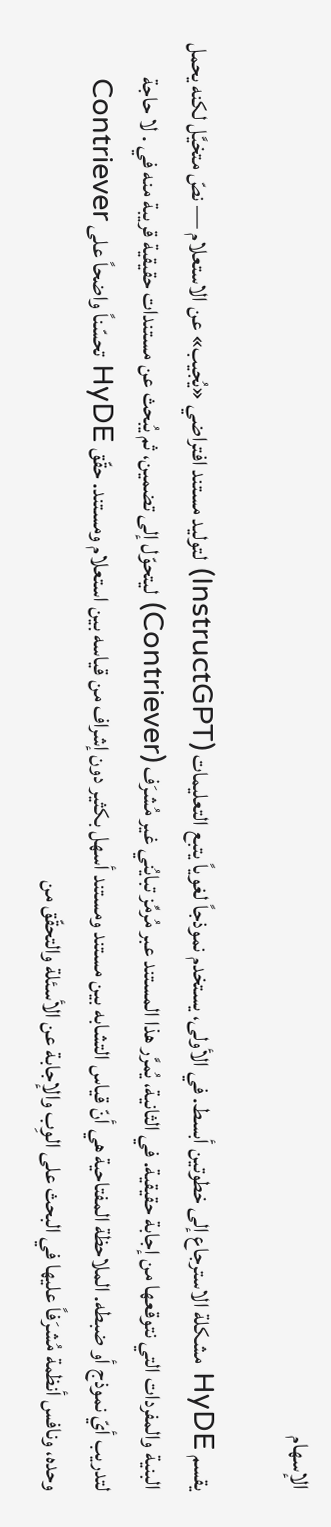الإسهام

يقسم HyDE مشكلة الاسترجاع إلى خطوتين أبسط. في الأولى، يستخدم نموذجاً لغوياً يتبع التعليمات (InstructGPT) لتوليد مستند افتراضي «يُجيب» عن الاستعلام — نصّ متخيَّل لكنه يحمل البنية والمفردات التي نتوقعها من إجابة حقيقية. في الثانية، يُمرَّر هذا المستند عبر مُرمِّز تبايُني غير مُشرَف (Contriever) ليتحوّل إلى تضمين، ثم يُبحث عن مستندات حقيقية قريبة منه في . لا حاجة لتدريب أيّ نموذج أو ضبطه. الملاحظة المفتاحية هي أنّ قياس التشابه بين مستند ومستند أسهل بكثير دون إشراف من قياسه بين استعلام ومستند. حقّق HyDE تحسّناً واضحاً على Contriever وحده، ونافس أنظمة مُشرَفاً عليها في البحث على الوِب والإجابة عن الأسئلة والتحقّق من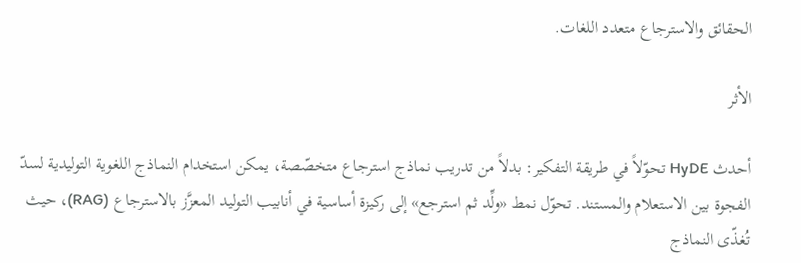الحقائق والاسترجاع متعدد اللغات.

الأثر

أحدث HyDE تحوّلاً في طريقة التفكير: بدلاً من تدريب نماذج استرجاع متخصّصة، يمكن استخدام النماذج اللغوية التوليدية لسدّ الفجوة بين الاستعلام والمستند. تحوّل نمط «ولِّد ثم استرجع» إلى ركيزة أساسية في أنابيب التوليد المعزَّز بالاسترجاع (RAG)، حيث تُغذّى النماذج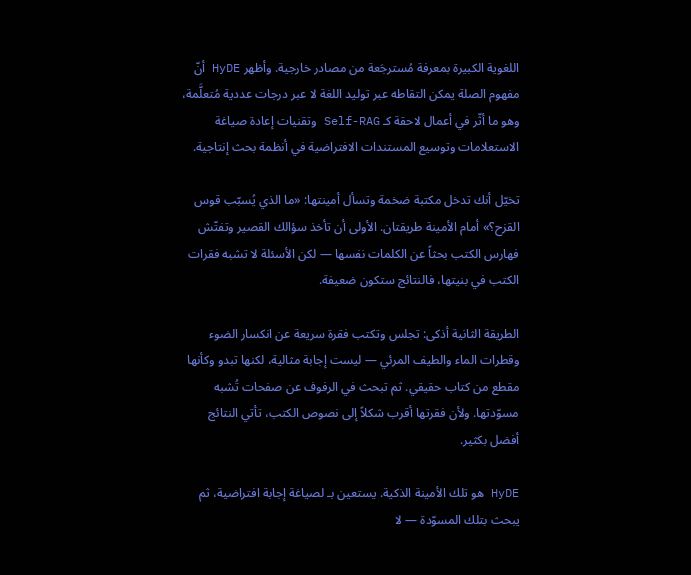اللغوية الكبيرة بمعرفة مُسترجَعة من مصادر خارجية. وأظهر HyDE أنّ مفهوم الصلة يمكن التقاطه عبر توليد اللغة لا عبر درجات عددية مُتعلَّمة، وهو ما أثّر في أعمال لاحقة كـ Self-RAG وتقنيات إعادة صياغة الاستعلامات وتوسيع المستندات الافتراضية في أنظمة بحث إنتاجية.

تخيّل أنك تدخل مكتبة ضخمة وتسأل أمينتها: «ما الذي يُسبّب قوس القزح؟» أمام الأمينة طريقتان. الأولى أن تأخذ سؤالك القصير وتفتّش فهارس الكتب بحثاً عن الكلمات نفسها — لكن الأسئلة لا تشبه فقرات الكتب في بنيتها، فالنتائج ستكون ضعيفة.

الطريقة الثانية أذكى: تجلس وتكتب فقرة سريعة عن انكسار الضوء وقطرات الماء والطيف المرئي — ليست إجابة مثالية، لكنها تبدو وكأنها مقطع من كتاب حقيقي. ثم تبحث في الرفوف عن صفحات تُشبه مسوّدتها. ولأن فقرتها أقرب شكلاً إلى نصوص الكتب، تأتي النتائج أفضل بكثير.

HyDE هو تلك الأمينة الذكية. يستعين بـ لصياغة إجابة افتراضية، ثم يبحث بتلك المسوّدة — لا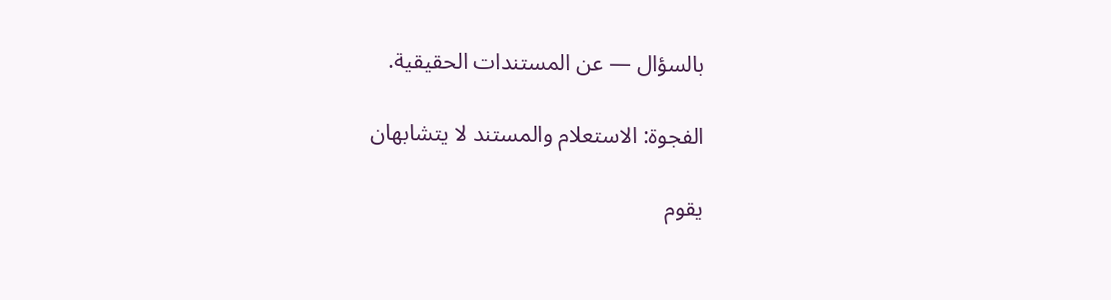بالسؤال — عن المستندات الحقيقية.

الفجوة: الاستعلام والمستند لا يتشابهان

يقوم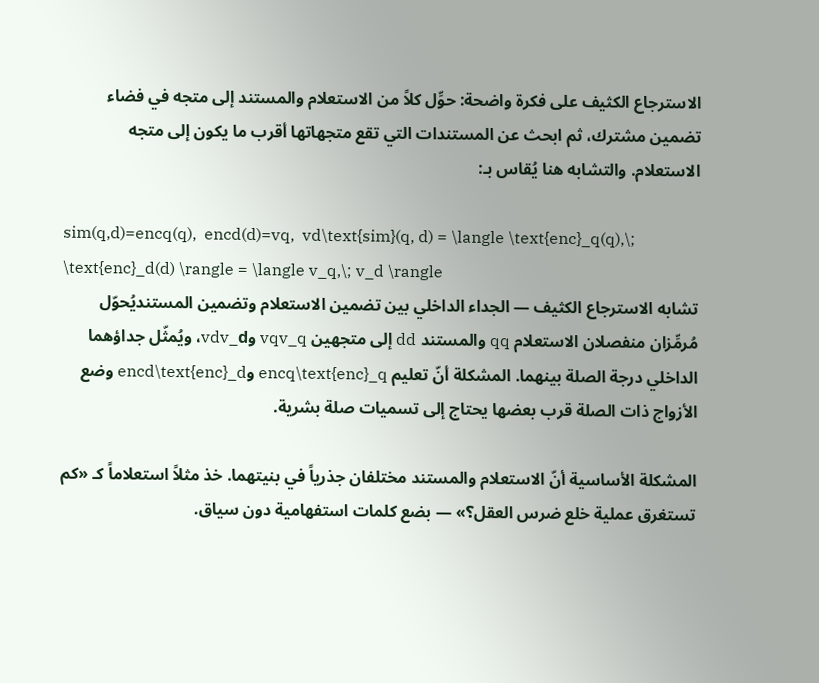الاسترجاع الكثيف على فكرة واضحة: حوِّل كلاً من الاستعلام والمستند إلى متجه في فضاء تضمين مشترك، ثم ابحث عن المستندات التي تقع متجهاتها أقرب ما يكون إلى متجه الاستعلام. والتشابه هنا يُقاس بـ:

sim(q,d)=encq(q),  encd(d)=vq,  vd\text{sim}(q, d) = \langle \text{enc}_q(q),\; \text{enc}_d(d) \rangle = \langle v_q,\; v_d \rangle
تشابه الاسترجاع الكثيف — الجداء الداخلي بين تضمين الاستعلام وتضمين المستنديُحوّل مُرمِّزان منفصلان الاستعلام qq والمستند dd إلى متجهين vqv_q وvdv_d، ويُمثّل جداؤهما الداخلي درجة الصلة بينهما. المشكلة أنّ تعليم encq\text{enc}_q وencd\text{enc}_d وضع الأزواج ذات الصلة قرب بعضها يحتاج إلى تسميات صلة بشرية.

المشكلة الأساسية أنّ الاستعلام والمستند مختلفان جذرياً في بنيتهما. خذ مثلاً استعلاماً كـ «كم تستغرق عملية خلع ضرس العقل؟» — بضع كلمات استفهامية دون سياق.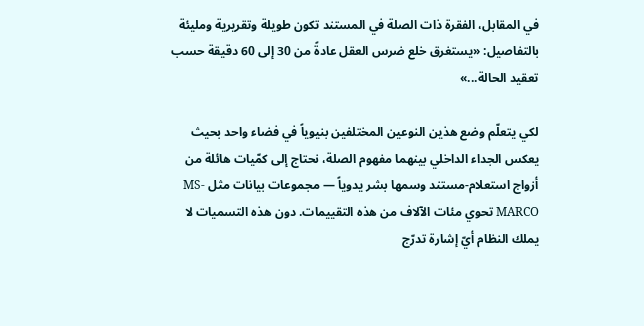في المقابل، الفقرة ذات الصلة في المستند تكون طويلة وتقريرية ومليئة بالتفاصيل: «يستغرق خلع ضرس العقل عادةً من 30 إلى 60 دقيقة حسب تعقيد الحالة...»

لكي يتعلّم وضع هذين النوعين المختلفين بنيوياً في فضاء واحد بحيث يعكس الجداء الداخلي بينهما مفهوم الصلة، نحتاج إلى كمّيات هائلة من أزواج استعلام-مستند وسمها بشر يدوياً — مجموعات بيانات مثل MS-MARCO تحوي مئات الآلاف من هذه التقييمات. دون هذه التسميات لا يملك النظام أيّ إشارة تدرّج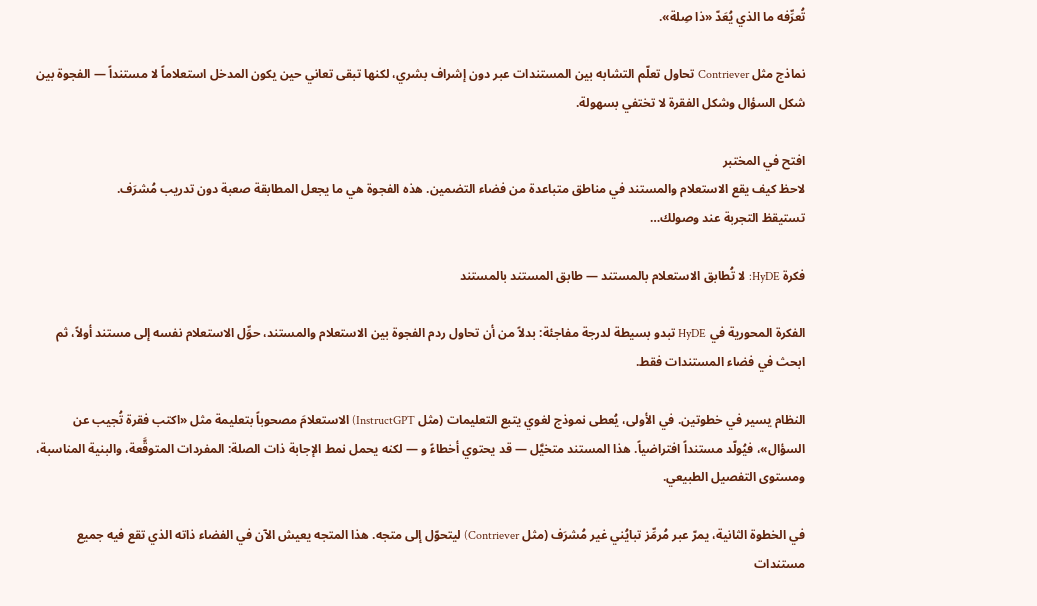تُعرِّفه ما الذي يُعَدّ «ذا صِلة».

نماذج مثل Contriever تحاول تعلّم التشابه بين المستندات عبر دون إشراف بشري، لكنها تبقى تعاني حين يكون المدخل استعلاماً لا مستنداً — الفجوة بين شكل السؤال وشكل الفقرة لا تختفي بسهولة.

افتح في المختبر
لاحظ كيف يقع الاستعلام والمستند في مناطق متباعدة من فضاء التضمين. هذه الفجوة هي ما يجعل المطابقة صعبة دون تدريب مُشرَف.
تستيقظ التجربة عند وصولك…

فكرة HyDE: لا تُطابق الاستعلام بالمستند — طابق المستند بالمستند

الفكرة المحورية في HyDE تبدو بسيطة لدرجة مفاجئة: بدلاً من أن تحاول ردم الفجوة بين الاستعلام والمستند، حوِّل الاستعلام نفسه إلى مستند أولاً، ثم ابحث في فضاء المستندات فقط.

النظام يسير في خطوتين. في الأولى، يُعطى نموذج لغوي يتبع التعليمات (مثل InstructGPT) الاستعلامَ مصحوباً بتعليمة مثل «اكتب فقرة تُجيب عن السؤال»، فيُولّد مستنداً افتراضياً. هذا المستند متخيَّل — قد يحتوي أخطاءً و — لكنه يحمل نمط الإجابة ذات الصلة: المفردات المتوقَّعة، والبنية المناسبة، ومستوى التفصيل الطبيعي.

في الخطوة الثانية، يمرّ عبر مُرمِّز تبايُني غير مُشرَف (مثل Contriever) ليتحوّل إلى متجه. هذا المتجه يعيش الآن في الفضاء ذاته الذي تقع فيه جميع مستندات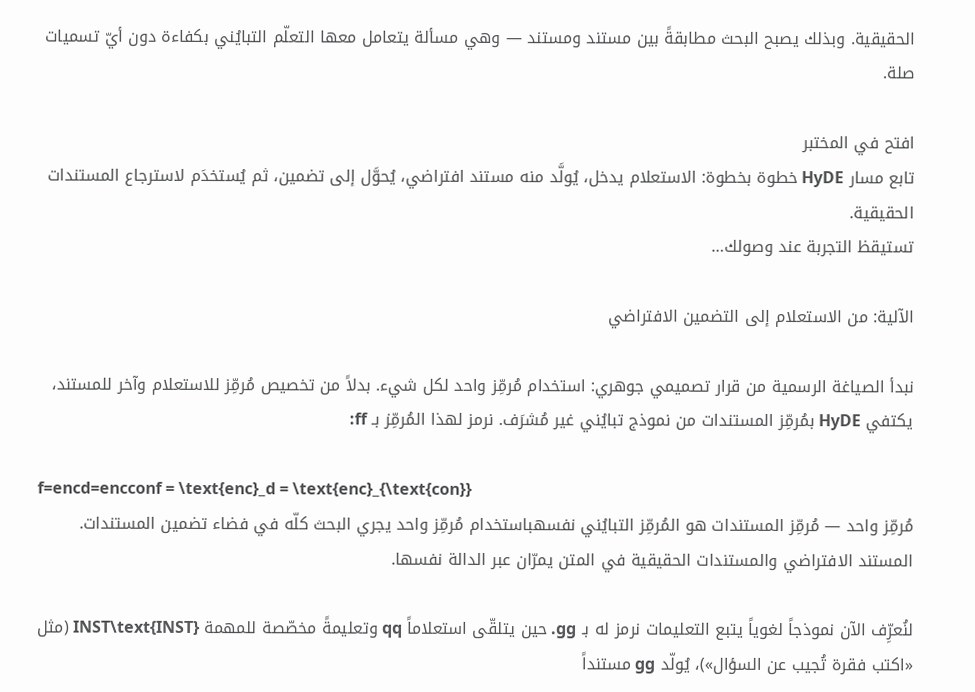الحقيقية. وبذلك يصبح البحث مطابقةً بين مستند ومستند — وهي مسألة يتعامل معها التعلّم التبايُني بكفاءة دون أيّ تسميات صلة.

افتح في المختبر
تابع مسار HyDE خطوة بخطوة: الاستعلام يدخل، يُولَّد منه مستند افتراضي، يُحوَّل إلى تضمين، ثم يُستخدَم لاسترجاع المستندات الحقيقية.
تستيقظ التجربة عند وصولك…

الآلية: من الاستعلام إلى التضمين الافتراضي

نبدأ الصياغة الرسمية من قرار تصميمي جوهري: استخدام مُرمِّز واحد لكل شيء. بدلاً من تخصيص مُرمِّز للاستعلام وآخر للمستند، يكتفي HyDE بمُرمِّز المستندات من نموذج تبايُني غير مُشرَف. نرمز لهذا المُرمِّز بـ ff:

f=encd=encconf = \text{enc}_d = \text{enc}_{\text{con}}
مُرمِّز واحد — مُرمِّز المستندات هو المُرمِّز التبايُني نفسهباستخدام مُرمِّز واحد يجري البحث كلّه في فضاء تضمين المستندات. المستند الافتراضي والمستندات الحقيقية في المتن يمرّان عبر الدالة نفسها.

لنُعرِّف الآن نموذجاً لغوياً يتبع التعليمات نرمز له بـ gg. حين يتلقّى استعلاماً qq وتعليمةً مخصّصة للمهمة INST\text{INST} (مثل «اكتب فقرة تُجيب عن السؤال»)، يُولّد gg مستنداً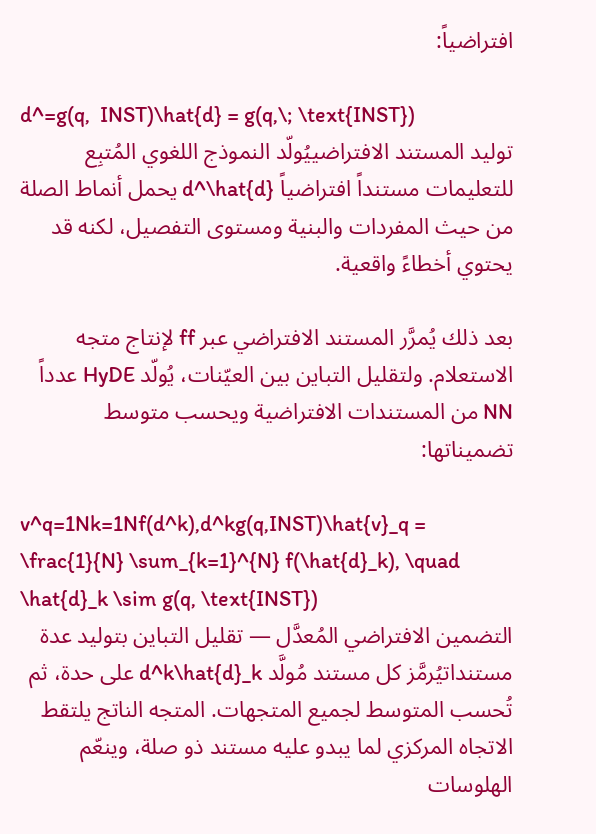افتراضياً:

d^=g(q,  INST)\hat{d} = g(q,\; \text{INST})
توليد المستند الافتراضييُولّد النموذج اللغوي المُتبِع للتعليمات مستنداً افتراضياً d^\hat{d} يحمل أنماط الصلة من حيث المفردات والبنية ومستوى التفصيل، لكنه قد يحتوي أخطاءً واقعية.

بعد ذلك يُمرَّر المستند الافتراضي عبر ff لإنتاج متجه الاستعلام. ولتقليل التباين بين العيّنات، يُولّد HyDE عدداً NN من المستندات الافتراضية ويحسب متوسط تضميناتها:

v^q=1Nk=1Nf(d^k),d^kg(q,INST)\hat{v}_q = \frac{1}{N} \sum_{k=1}^{N} f(\hat{d}_k), \quad \hat{d}_k \sim g(q, \text{INST})
التضمين الافتراضي المُعدَّل — تقليل التباين بتوليد عدة مستنداتيُرمَّز كل مستند مُولَّد d^k\hat{d}_k على حدة، ثم تُحسب المتوسط لجميع المتجهات. المتجه الناتج يلتقط الاتجاه المركزي لما يبدو عليه مستند ذو صلة، وينعّم الهلوسات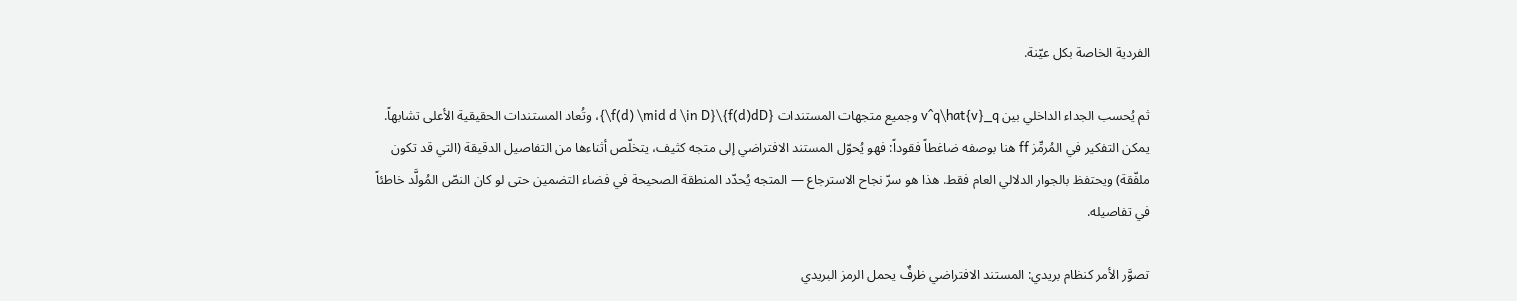الفردية الخاصة بكل عيّنة.

ثم يُحسب الجداء الداخلي بين v^q\hat{v}_q وجميع متجهات المستندات {f(d)dD}\{f(d) \mid d \in D\}، وتُعاد المستندات الحقيقية الأعلى تشابهاً. يمكن التفكير في المُرمِّز ff هنا بوصفه ضاغطاً فقوداً: فهو يُحوّل المستند الافتراضي إلى متجه كثيف، يتخلّص أثناءها من التفاصيل الدقيقة (التي قد تكون ملفّقة) ويحتفظ بالجوار الدلالي العام فقط. هذا هو سرّ نجاح الاسترجاع — المتجه يُحدّد المنطقة الصحيحة في فضاء التضمين حتى لو كان النصّ المُولَّد خاطئاً في تفاصيله.

تصوَّر الأمر كنظام بريدي: المستند الافتراضي ظرفٌ يحمل الرمز البريدي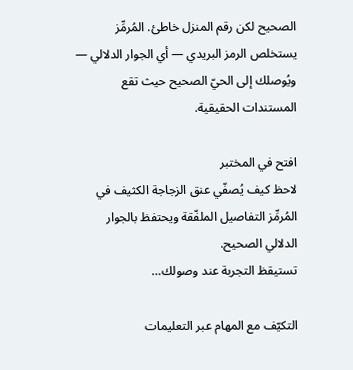الصحيح لكن رقم المنزل خاطئ. المُرمِّز يستخلص الرمز البريدي — أي الجوار الدلالي — ويُوصلك إلى الحيّ الصحيح حيث تقع المستندات الحقيقية.

افتح في المختبر
لاحظ كيف يُصفّي عنق الزجاجة الكثيف في المُرمِّز التفاصيل الملفّقة ويحتفظ بالجوار الدلالي الصحيح.
تستيقظ التجربة عند وصولك…

التكيّف مع المهام عبر التعليمات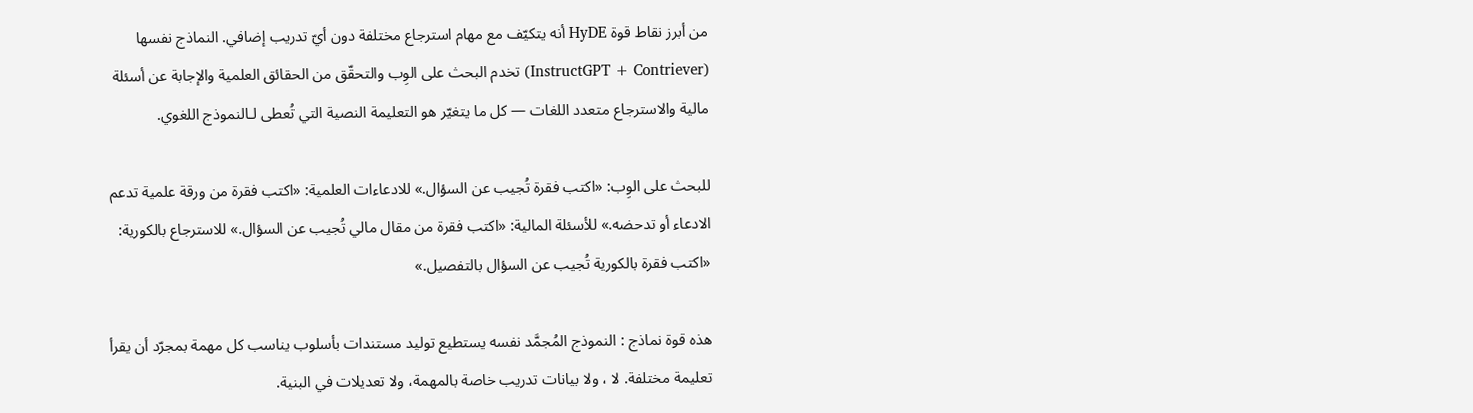من أبرز نقاط قوة HyDE أنه يتكيّف مع مهام استرجاع مختلفة دون أيّ تدريب إضافي. النماذج نفسها (InstructGPT + Contriever) تخدم البحث على الوِب والتحقّق من الحقائق العلمية والإجابة عن أسئلة مالية والاسترجاع متعدد اللغات — كل ما يتغيّر هو التعليمة النصية التي تُعطى لـالنموذج اللغوي.

للبحث على الوِب: «اكتب فقرة تُجيب عن السؤال.» للادعاءات العلمية: «اكتب فقرة من ورقة علمية تدعم الادعاء أو تدحضه.» للأسئلة المالية: «اكتب فقرة من مقال مالي تُجيب عن السؤال.» للاسترجاع بالكورية: «اكتب فقرة بالكورية تُجيب عن السؤال بالتفصيل.»

هذه قوة نماذج : النموذج المُجمَّد نفسه يستطيع توليد مستندات بأسلوب يناسب كل مهمة بمجرّد أن يقرأ تعليمة مختلفة. لا ، ولا بيانات تدريب خاصة بالمهمة، ولا تعديلات في البنية.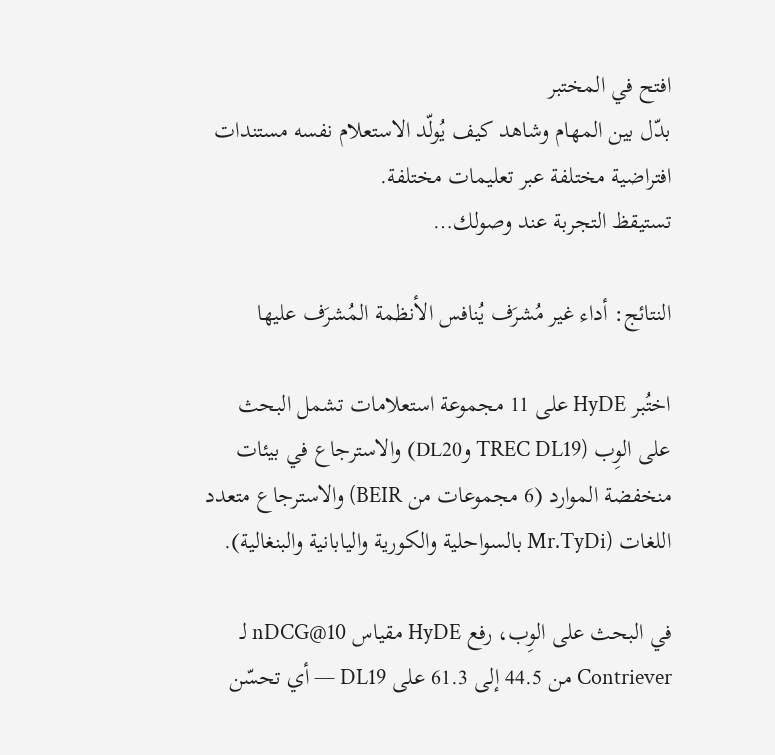افتح في المختبر
بدّل بين المهام وشاهد كيف يُولّد الاستعلام نفسه مستندات افتراضية مختلفة عبر تعليمات مختلفة.
تستيقظ التجربة عند وصولك…

النتائج: أداء غير مُشرَف يُنافس الأنظمة المُشرَف عليها

اختُبر HyDE على 11 مجموعة استعلامات تشمل البحث على الوِب (TREC DL19 وDL20) والاسترجاع في بيئات منخفضة الموارد (6 مجموعات من BEIR) والاسترجاع متعدد اللغات (Mr.TyDi بالسواحلية والكورية واليابانية والبنغالية).

في البحث على الوِب، رفع HyDE مقياس nDCG@10 لـ Contriever من 44.5 إلى 61.3 على DL19 — أي تحسّن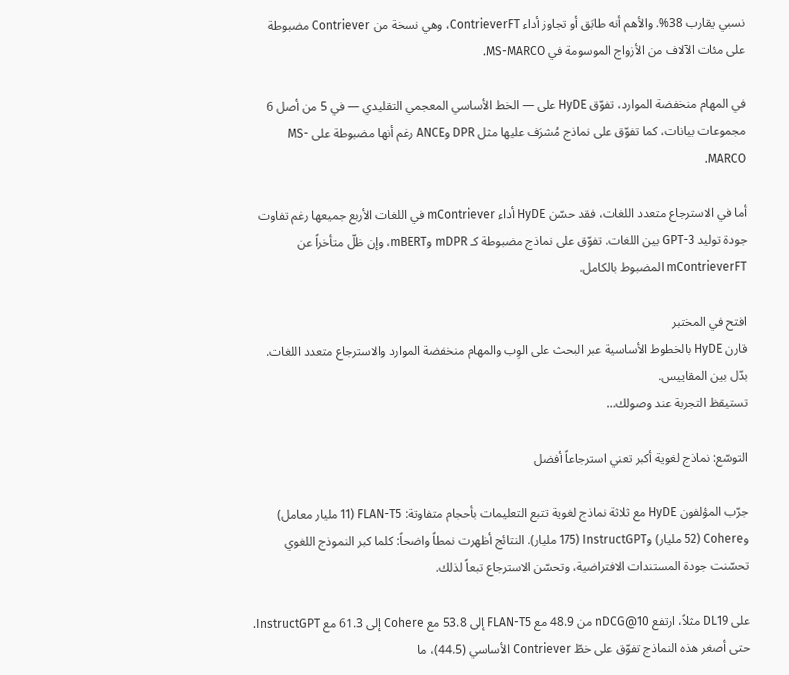نسبي يقارب 38%. والأهم أنه طابَق أو تجاوز أداء ContrieverFT، وهي نسخة من Contriever مضبوطة على مئات الآلاف من الأزواج الموسومة في MS-MARCO.

في المهام منخفضة الموارد، تفوّق HyDE على — الخط الأساسي المعجمي التقليدي — في 5 من أصل 6 مجموعات بيانات، كما تفوّق على نماذج مُشرَف عليها مثل DPR وANCE رغم أنها مضبوطة على MS-MARCO.

أما في الاسترجاع متعدد اللغات، فقد حسّن HyDE أداء mContriever في اللغات الأربع جميعها رغم تفاوت جودة توليد GPT-3 بين اللغات. تفوّق على نماذج مضبوطة كـ mDPR وmBERT، وإن ظلّ متأخراً عن mContrieverFT المضبوط بالكامل.

افتح في المختبر
قارن HyDE بالخطوط الأساسية عبر البحث على الوِب والمهام منخفضة الموارد والاسترجاع متعدد اللغات. بدّل بين المقاييس.
تستيقظ التجربة عند وصولك…

التوسّع: نماذج لغوية أكبر تعني استرجاعاً أفضل

جرّب المؤلفون HyDE مع ثلاثة نماذج لغوية تتبع التعليمات بأحجام متفاوتة: FLAN-T5 (11 مليار معامل) وCohere (52 مليار) وInstructGPT (175 مليار). النتائج أظهرت نمطاً واضحاً: كلما كبر النموذج اللغوي تحسّنت جودة المستندات الافتراضية، وتحسّن الاسترجاع تبعاً لذلك.

على DL19 مثلاً، ارتفع nDCG@10 من 48.9 مع FLAN-T5 إلى 53.8 مع Cohere إلى 61.3 مع InstructGPT. حتى أصغر هذه النماذج تفوّق على خطّ Contriever الأساسي (44.5)، ما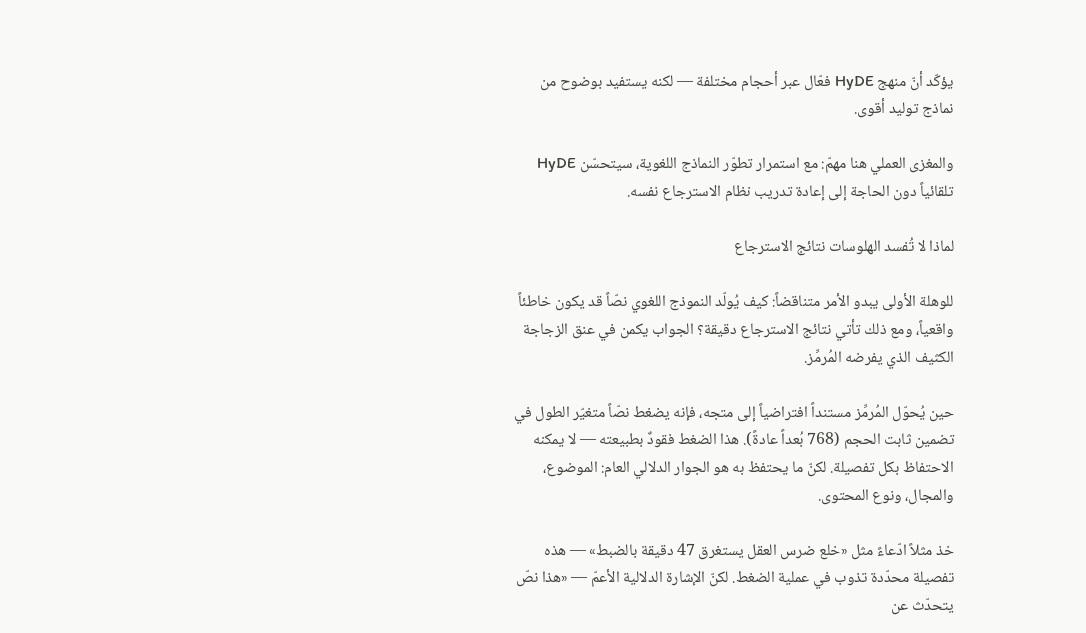يؤكّد أنّ منهج HyDE فعّال عبر أحجام مختلفة — لكنه يستفيد بوضوح من نماذج توليد أقوى.

والمغزى العملي هنا مهمّ: مع استمرار تطوّر النماذج اللغوية، سيتحسّن HyDE تلقائياً دون الحاجة إلى إعادة تدريب نظام الاسترجاع نفسه.

لماذا لا تُفسد الهلوسات نتائج الاسترجاع

للوهلة الأولى يبدو الأمر متناقضاً: كيف يُولّد النموذج اللغوي نصّاً قد يكون خاطئاً واقعياً، ومع ذلك تأتي نتائج الاسترجاع دقيقة؟ الجواب يكمن في عنق الزجاجة الكثيف الذي يفرضه المُرمِّز.

حين يُحوّل المُرمِّز مستنداً افتراضياً إلى متجه، فإنه يضغط نصّاً متغيّر الطول في تضمين ثابت الحجم (768 بُعداً عادةً). هذا الضغط فقودٌ بطبيعته — لا يمكنه الاحتفاظ بكل تفصيلة. لكنّ ما يحتفظ به هو الجوار الدلالي العام: الموضوع، والمجال، ونوع المحتوى.

خذ مثلاً ادّعاءً مثل «خلع ضرس العقل يستغرق 47 دقيقة بالضبط» — هذه تفصيلة محدّدة تذوب في عملية الضغط. لكنّ الإشارة الدلالية الأعمّ — «هذا نصّ يتحدّث عن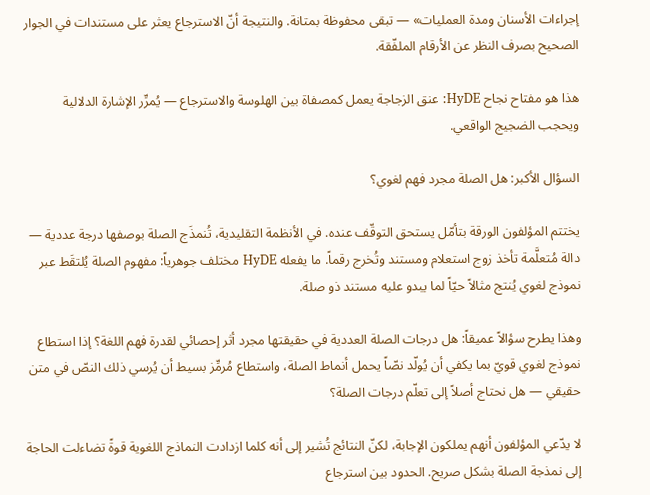إجراءات الأسنان ومدة العمليات» — تبقى محفوظة بمتانة. والنتيجة أنّ الاسترجاع يعثر على مستندات في الجوار الصحيح بصرف النظر عن الأرقام الملفّقة.

هذا هو مفتاح نجاح HyDE: عنق الزجاجة يعمل كمصفاة بين الهلوسة والاسترجاع — يُمرِّر الإشارة الدلالية ويحجب الضجيج الواقعي.

السؤال الأكبر: هل الصلة مجرد فهم لغوي؟

يختتم المؤلفون الورقة بتأمّل يستحق التوقّف عنده. في الأنظمة التقليدية، تُنمذَج الصلة بوصفها درجة عددية — دالة مُتعلَّمة تأخذ زوج استعلام ومستند وتُخرج رقماً. ما يفعله HyDE مختلف جوهرياً: مفهوم الصلة يُلتقَط عبر نموذج لغوي يُنتج مثالاً حيّاً لما يبدو عليه مستند ذو صلة.

وهذا يطرح سؤالاً عميقاً: هل درجات الصلة العددية في حقيقتها مجرد أثر إحصائي لقدرة فهم اللغة؟ إذا استطاع نموذج لغوي قويّ بما يكفي أن يُولّد نصّاً يحمل أنماط الصلة، واستطاع مُرمِّز بسيط أن يُرسي ذلك النصّ في متن حقيقي — هل نحتاج أصلاً إلى تعلّم درجات الصلة؟

لا يدّعي المؤلفون أنهم يملكون الإجابة، لكنّ النتائج تُشير إلى أنه كلما ازدادت النماذج اللغوية قوةً تضاءلت الحاجة إلى نمذجة الصلة بشكل صريح. الحدود بين استرجاع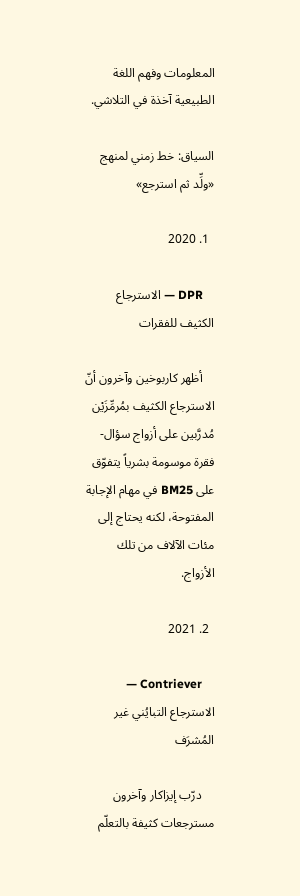المعلومات وفهم اللغة الطبيعية آخذة في التلاشي.

السياق: خط زمني لمنهج «ولِّد ثم استرجع»

  1. 2020

    DPR — الاسترجاع الكثيف للفقرات

    أظهر كاربوخين وآخرون أنّ الاسترجاع الكثيف بمُرمِّزَيْن مُدرَّبين على أزواج سؤال-فقرة موسومة بشرياً يتفوّق على BM25 في مهام الإجابة المفتوحة، لكنه يحتاج إلى مئات الآلاف من تلك الأزواج.

  2. 2021

    Contriever — الاسترجاع التبايُني غير المُشرَف

    درّب إيزاكار وآخرون مسترجعات كثيفة بالتعلّم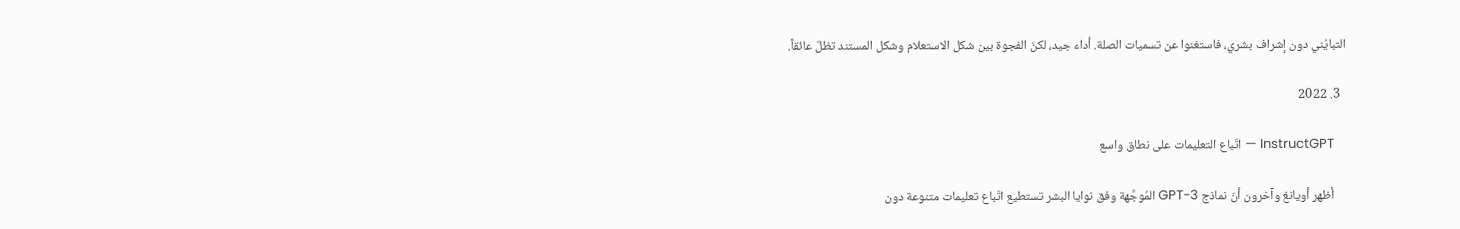التبايُني دون إشراف بشري، فاستغنوا عن تسميات الصلة. أداء جيد، لكنّ الفجوة بين شكل الاستعلام وشكل المستند تظلّ عائقاً.

  3. 2022

    InstructGPT — اتّباع التعليمات على نطاق واسع

    أظهر أويانغ وآخرون أنّ نماذج GPT-3 المُوجَّهة وفق نوايا البشر تستطيع اتّباع تعليمات متنوعة دون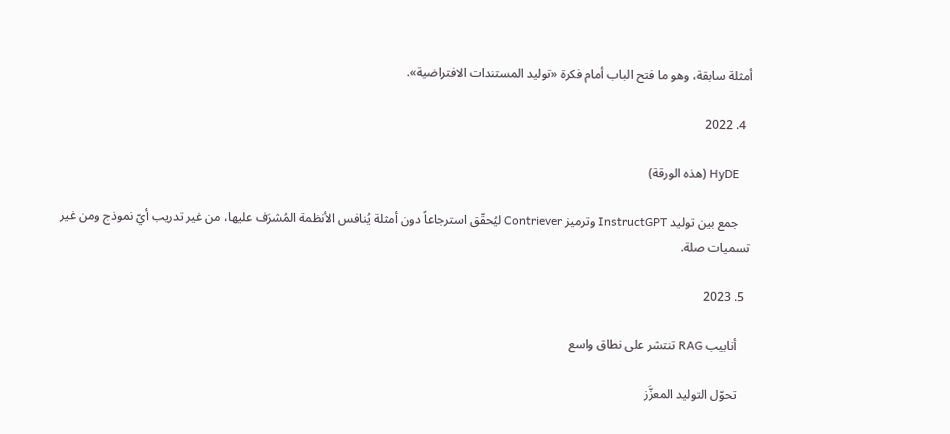أمثلة سابقة، وهو ما فتح الباب أمام فكرة «توليد المستندات الافتراضية».

  4. 2022

    HyDE (هذه الورقة)

    جمع بين توليد InstructGPT وترميز Contriever ليُحقّق استرجاعاً دون أمثلة يُنافس الأنظمة المُشرَف عليها، من غير تدريب أيّ نموذج ومن غير تسميات صلة.

  5. 2023

    أنابيب RAG تنتشر على نطاق واسع

    تحوّل التوليد المعزَّز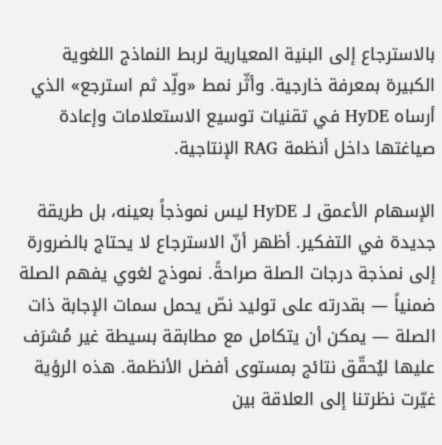بالاسترجاع إلى البنية المعيارية لربط النماذج اللغوية الكبيرة بمعرفة خارجية. وأثّر نمط «ولِّد ثم استرجع» الذي أرساه HyDE في تقنيات توسيع الاستعلامات وإعادة صياغتها داخل أنظمة RAG الإنتاجية.

الإسهام الأعمق لـ HyDE ليس نموذجاً بعينه، بل طريقة جديدة في التفكير. أظهر أنّ الاسترجاع لا يحتاج بالضرورة إلى نمذجة درجات الصلة صراحةً. نموذج لغوي يفهم الصلة ضمنياً — بقدرته على توليد نصّ يحمل سمات الإجابة ذات الصلة — يمكن أن يتكامل مع مطابقة بسيطة غير مُشرَف عليها ليُحقّق نتائج بمستوى أفضل الأنظمة. هذه الرؤية غيّرت نظرتنا إلى العلاقة بين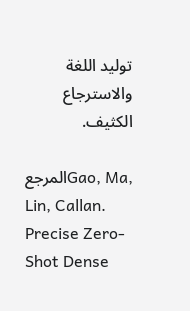توليد اللغة والاسترجاع الكثيف.

المرجعGao, Ma, Lin, Callan. Precise Zero-Shot Dense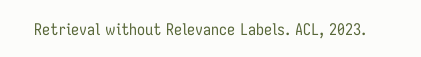Retrieval without Relevance Labels. ACL, 2023.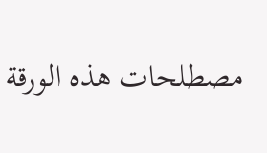مصطلحات هذه الورقة